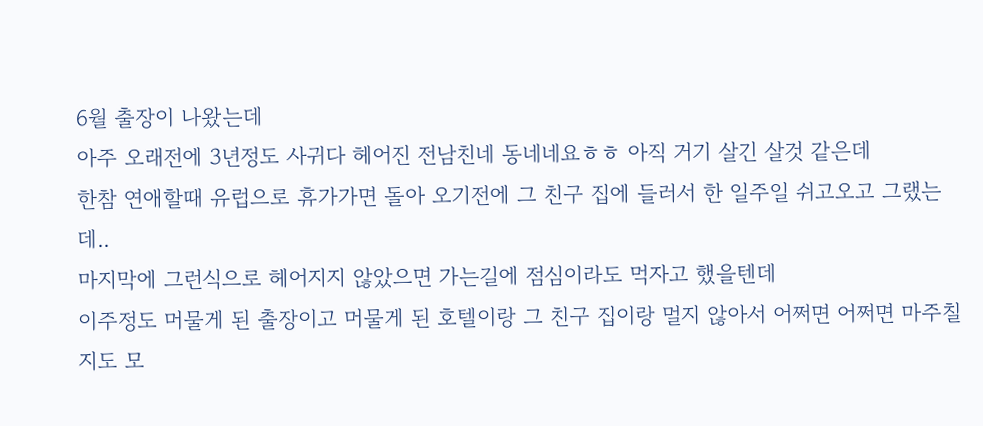6월 출장이 나왔는데
아주 오래전에 3년정도 사귀다 헤어진 전남친네 동네네요ㅎㅎ 아직 거기 살긴 살것 같은데
한참 연애할때 유럽으로 휴가가면 돌아 오기전에 그 친구 집에 들러서 한 일주일 쉬고오고 그랬는데..
마지막에 그런식으로 헤어지지 않았으면 가는길에 점심이라도 먹자고 했을텐데
이주정도 머물게 된 출장이고 머물게 된 호텔이랑 그 친구 집이랑 멀지 않아서 어쩌면 어쩌면 마주칠지도 모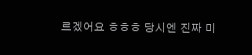르겠어요 ㅎㅎㅎ 당시엔 진짜 미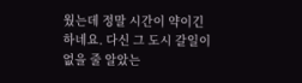웠는데 정말 시간이 약이긴 하네요. 다신 그 도시 갈일이 없을 줄 알았는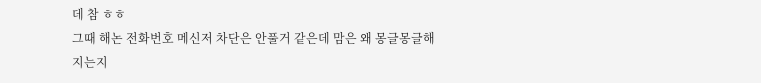데 참 ㅎㅎ
그때 해논 전화번호 메신저 차단은 안풀거 같은데 맘은 왜 몽글몽글해 지는지